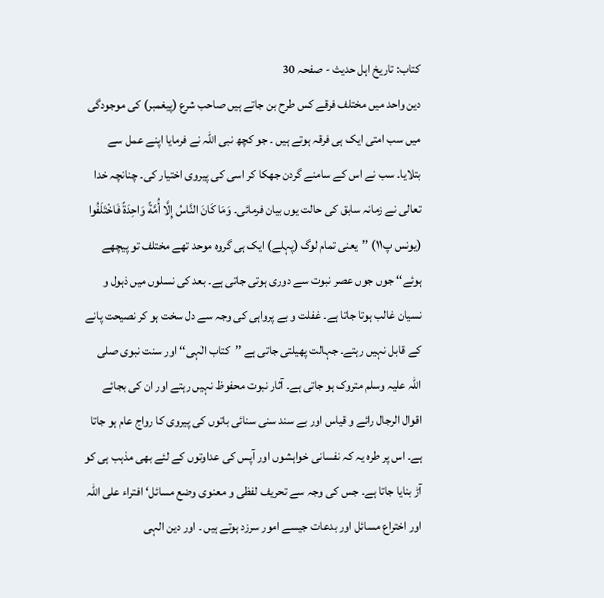کتاب: تاریخ اہل حدیث - صفحہ 30
دین واحد میں مختلف فرقے کس طرح بن جاتے ہیں صاحب شرع (پیغمبر) کی موجودگی میں سب امتی ایک ہی فرقہ ہوتے ہیں ۔ جو کچھ نبی اللہ نے فرمایا اپنے عمل سے بتلایا۔ سب نے اس کے سامنے گردن جھکا کر اسی کی پیروی اختیار کی۔ چنانچہ خدا تعالی نے زمانہ سابق کی حالت یوں بیان فرمائی۔ وَمَا كَانَ النَّاسُ إِلَّا أُمَّةً وَاحِدَةً فَاخْتَلَفُوا (یونس پ۱۱) ’’یعنی تمام لوگ (پہلے) ایک ہی گروہ موحد تھے مختلف تو پیچھے ہوئے‘‘ جوں جوں عصر نبوت سے دوری ہوتی جاتی ہے۔ بعد کی نسلوں میں ذہول و نسیان غالب ہوتا جاتا ہے۔ غفلت و بے پرواہی کی وجہ سے دل سخت ہو کر نصیحت پانے کے قابل نہیں رہتے۔ جہالت پھیلتی جاتی ہے ’’کتاب الٰہی‘‘ اور سنت نبوی صلی اللہ علیہ وسلم متروک ہو جاتی ہے۔ آثار نبوت محفوظ نہیں رہتے اور ان کی بجائے اقوال الرجال رائے و قیاس اور بے سند سنی سنائی باتوں کی پیروی کا رواج عام ہو جاتا ہے۔ اس پر طرہ یہ کہ نفسانی خواہشوں اور آپس کی عداوتوں کے لئے بھی مذہب ہی کو آڑ بنایا جاتا ہے۔ جس کی وجہ سے تحریف لفظی و معنوی وضع مسائل‘ افتراء علی اللہ اور اختراع مسائل اور بدعات جیسے امور سرزد ہوتے ہیں ۔ اور دین الہی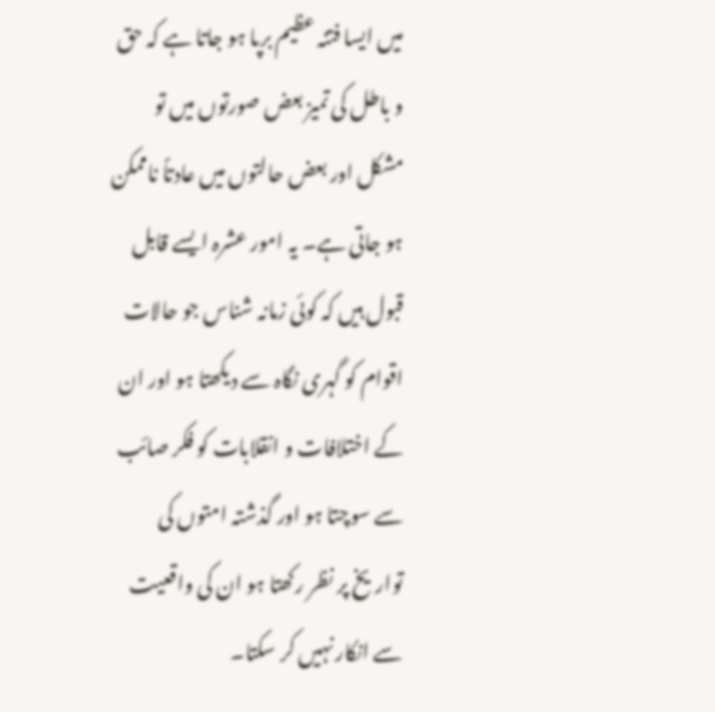میں ایسا فتنہ عظیم برپا ہو جاتا ہے کہ حق و باطل کی تمیز بعض صورتوں میں تو مشکل اور بعض حالتوں میں عادتاً ناممکن ہو جاتی ہے۔ یہ امور عشرہ ایسے قابل قبول ہیں کہ کوئی زمانہ شناس جو حالات اقوام کو گہری نگاہ سے دیکھتا ہو اور ان کے اختلافات و انقلابات کو فکر صائب سے سوچتا ہو اور گذشتہ امتوں کی تواریخ پر نظر رکھتا ہو ان کی واقعیت سے انکار نہیں کر سکتا۔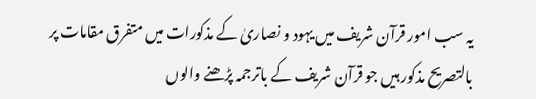یہ سب امور قرآن شریف میں یہود و نصاریٰ کے مذکورات میں متفرق مقامات پر بالتصریح مذکور ہیں جو قرآن شریف کے باترجمہ پڑھنے والوں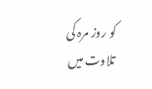کو روز مرہ کی تلاوت میں